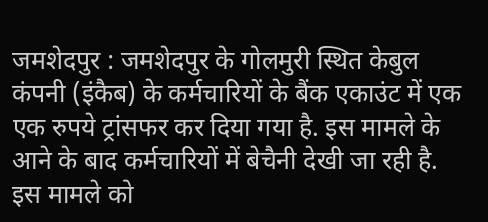जमशेदपुर : जमशेदपुर के गोलमुरी स्थित केबुल कंपनी (इंकैब) के कर्मचारियों के बैंक एकाउंट में एक एक रुपये ट्रांसफर कर दिया गया है. इस मामले के आने के बाद कर्मचारियों में बेचैनी देखी जा रही है. इस मामले को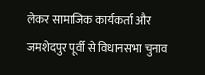लेकर सामाजिक कार्यकर्ता और जमशेदपुर पूर्वी से विधानसभा चुनाव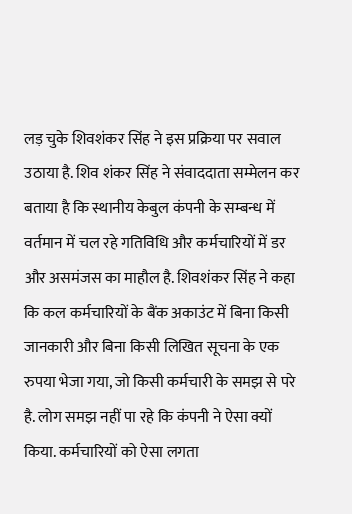लड़ चुके शिवशंकर सिंह ने इस प्रक्रिया पर सवाल उठाया है. शिव शंकर सिंह ने संवाददाता सम्मेलन कर बताया है कि स्थानीय केबुल कंपनी के सम्बन्ध में वर्तमान में चल रहे गतिविधि और कर्मचारियों में डर और असमंजस का माहौल है. शिवशंकर सिंह ने कहा कि कल कर्मचारियों के बैंक अकाउंट में बिना किसी जानकारी और बिना किसी लिखित सूचना के एक रुपया भेजा गया, जो किसी कर्मचारी के समझ से परे है. लोग समझ नहीं पा रहे कि कंपनी ने ऐसा क्यों किया. कर्मचारियों को ऐसा लगता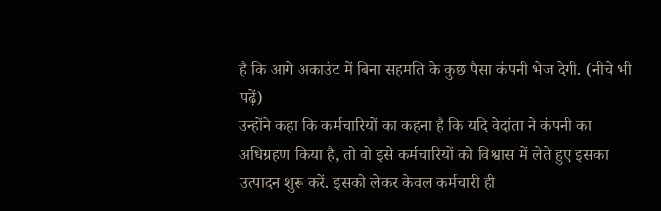है कि आगे अकाउंट में बिना सहमति के कुछ पैसा कंपनी भेज देगी. (नीचे भी पढ़ें)
उन्होंने कहा कि कर्मचारियों का कहना है कि यदि वेदांता ने कंपनी का अधिग्रहण किया है, तो वो इसे कर्मचारियों को विश्वास में लेते हुए इसका उत्पादन शुरू करें. इसको लेकर केवल कर्मचारी ही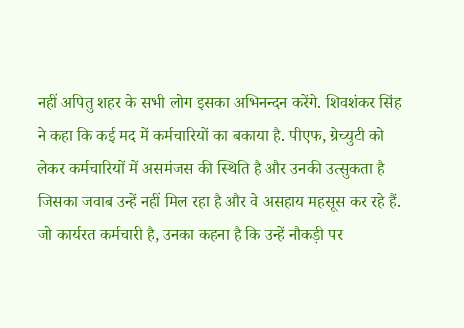नहीं अपितु शहर के सभी लोग इसका अभिनन्दन करेंगे. शिवशंकर सिंह ने कहा कि कई मद में कर्मचारियों का बकाया है. पीएफ, ग्रेच्युटी को लेकर कर्मचारियों में असमंजस की स्थिति है और उनकी उत्सुकता है जिसका जवाब उन्हें नहीं मिल रहा है और वे असहाय महसूस कर रहे हैं. जो कार्यरत कर्मचारी है, उनका कहना है कि उन्हें नौकड़ी पर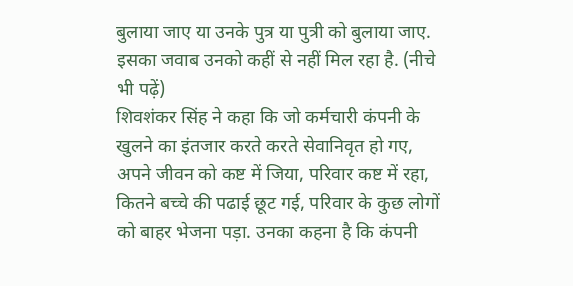बुलाया जाए या उनके पुत्र या पुत्री को बुलाया जाए. इसका जवाब उनको कहीं से नहीं मिल रहा है. (नीचे भी पढ़ें)
शिवशंकर सिंह ने कहा कि जो कर्मचारी कंपनी के खुलने का इंतजार करते करते सेवानिवृत हो गए, अपने जीवन को कष्ट में जिया, परिवार कष्ट में रहा, कितने बच्चे की पढाई छूट गई, परिवार के कुछ लोगों को बाहर भेजना पड़ा. उनका कहना है कि कंपनी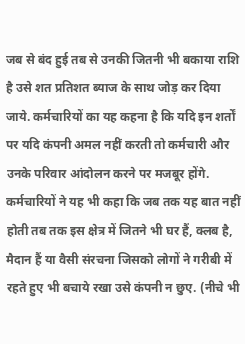जब से बंद हुई तब से उनकी जितनी भी बकाया राशि है उसे शत प्रतिशत ब्याज के साथ जोड़ कर दिया जाये. कर्मचारियों का यह कहना है कि यदि इन शर्तों पर यदि कंपनी अमल नहीं करती तो कर्मचारी और उनके परिवार आंदोलन करने पर मजबूर होंगे. कर्मचारियों ने यह भी कहा कि जब तक यह बात नहीं होती तब तक इस क्षेत्र में जितने भी घर हैं, क्लब है, मैदान हैं या वैसी संरचना जिसको लोगों ने गरीबी में रहते हुए भी बचाये रखा उसे कंपनी न छुए. (नीचे भी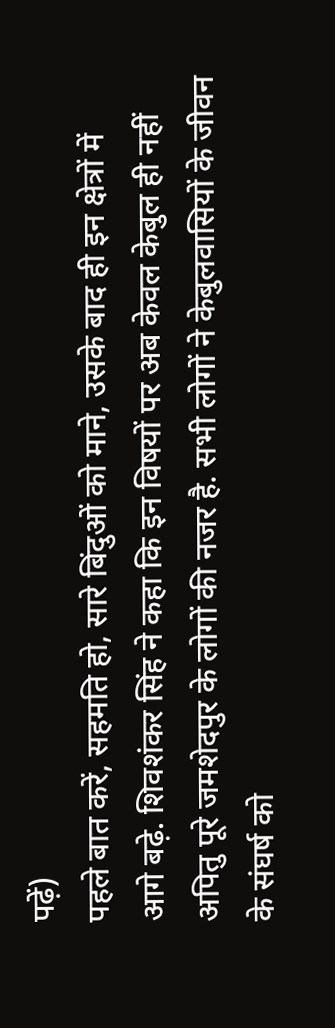पढ़ें)
पहले बात करें, सहमति हो, सारे बिंदुओं को माने, उसके बाद ही इन क्षेत्रों में आगे बढ़े. शिवशंकर सिंह ने कहा कि इन विषयों पर अब केवल केबुल ही नहीं अपितु पूरे जमशेदपुर के लोगों की नजर है. सभी लोगों ने केबुलवासियों के जीवन के संघर्ष को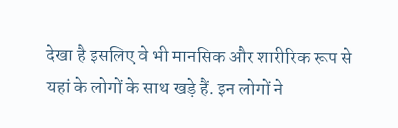देखा है इसलिए वे भी मानसिक और शारीरिक रूप से यहां के लोगों के साथ खड़े हैं. इन लोगों ने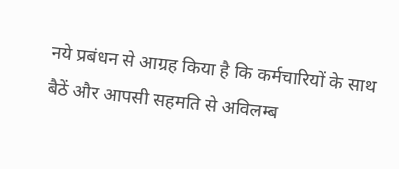नये प्रबंधन से आग्रह किया है कि कर्मचारियों के साथ बैठें और आपसी सहमति से अविलम्ब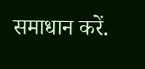समाधान करें.